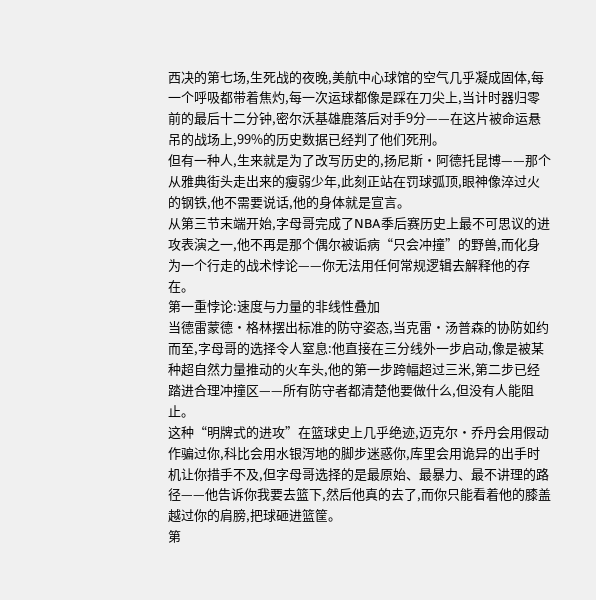西决的第七场,生死战的夜晚,美航中心球馆的空气几乎凝成固体,每一个呼吸都带着焦灼,每一次运球都像是踩在刀尖上,当计时器归零前的最后十二分钟,密尔沃基雄鹿落后对手9分——在这片被命运悬吊的战场上,99%的历史数据已经判了他们死刑。
但有一种人,生来就是为了改写历史的,扬尼斯·阿德托昆博——那个从雅典街头走出来的瘦弱少年,此刻正站在罚球弧顶,眼神像淬过火的钢铁,他不需要说话,他的身体就是宣言。
从第三节末端开始,字母哥完成了NBA季后赛历史上最不可思议的进攻表演之一,他不再是那个偶尔被诟病“只会冲撞”的野兽,而化身为一个行走的战术悖论——你无法用任何常规逻辑去解释他的存在。
第一重悖论:速度与力量的非线性叠加
当德雷蒙德·格林摆出标准的防守姿态,当克雷·汤普森的协防如约而至,字母哥的选择令人窒息:他直接在三分线外一步启动,像是被某种超自然力量推动的火车头,他的第一步跨幅超过三米,第二步已经踏进合理冲撞区——所有防守者都清楚他要做什么,但没有人能阻止。
这种“明牌式的进攻”在篮球史上几乎绝迹,迈克尔·乔丹会用假动作骗过你,科比会用水银泻地的脚步迷惑你,库里会用诡异的出手时机让你措手不及,但字母哥选择的是最原始、最暴力、最不讲理的路径——他告诉你我要去篮下,然后他真的去了,而你只能看着他的膝盖越过你的肩膀,把球砸进篮筐。
第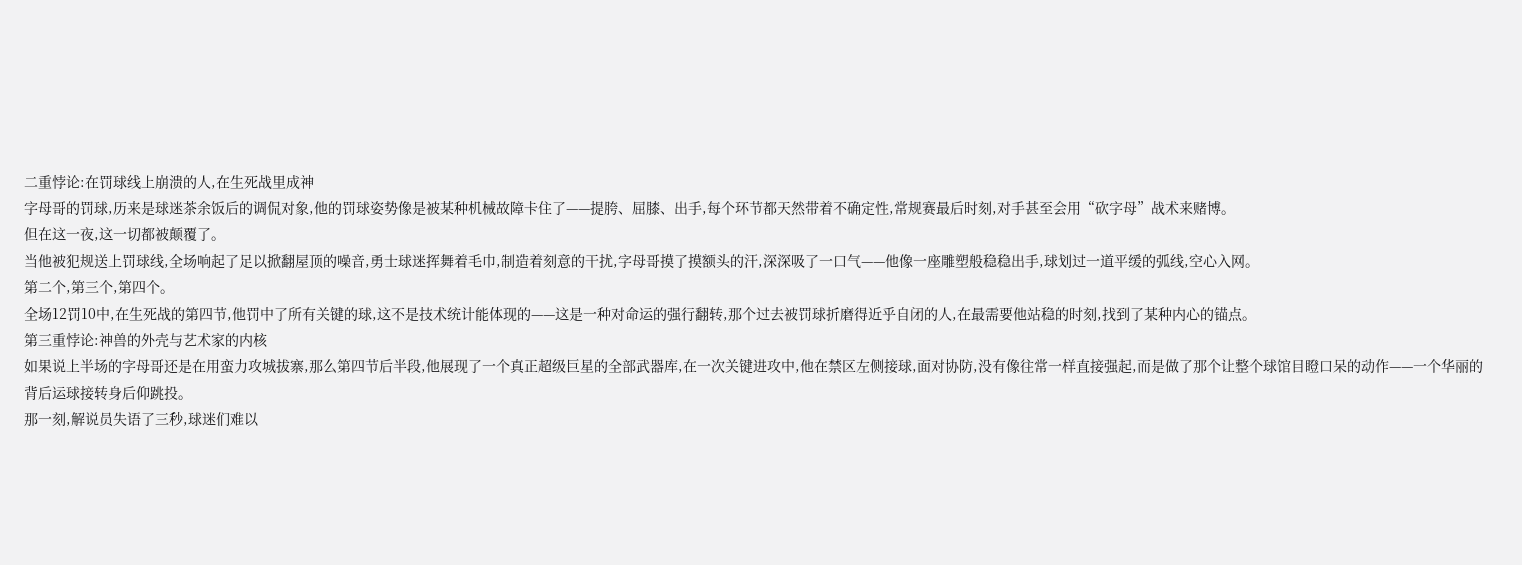二重悖论:在罚球线上崩溃的人,在生死战里成神
字母哥的罚球,历来是球迷茶余饭后的调侃对象,他的罚球姿势像是被某种机械故障卡住了——提胯、屈膝、出手,每个环节都天然带着不确定性,常规赛最后时刻,对手甚至会用“砍字母”战术来赌博。
但在这一夜,这一切都被颠覆了。
当他被犯规送上罚球线,全场响起了足以掀翻屋顶的噪音,勇士球迷挥舞着毛巾,制造着刻意的干扰,字母哥摸了摸额头的汗,深深吸了一口气——他像一座雕塑般稳稳出手,球划过一道平缓的弧线,空心入网。
第二个,第三个,第四个。
全场12罚10中,在生死战的第四节,他罚中了所有关键的球,这不是技术统计能体现的——这是一种对命运的强行翻转,那个过去被罚球折磨得近乎自闭的人,在最需要他站稳的时刻,找到了某种内心的锚点。
第三重悖论:神兽的外壳与艺术家的内核
如果说上半场的字母哥还是在用蛮力攻城拔寨,那么第四节后半段,他展现了一个真正超级巨星的全部武器库,在一次关键进攻中,他在禁区左侧接球,面对协防,没有像往常一样直接强起,而是做了那个让整个球馆目瞪口呆的动作——一个华丽的背后运球接转身后仰跳投。
那一刻,解说员失语了三秒,球迷们难以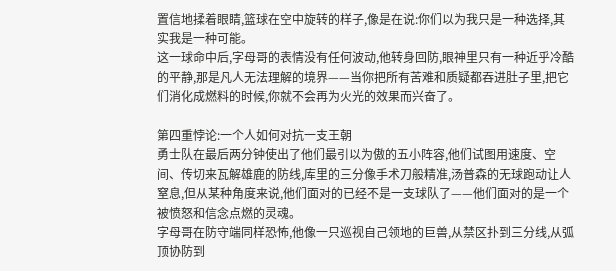置信地揉着眼睛,篮球在空中旋转的样子,像是在说:你们以为我只是一种选择,其实我是一种可能。
这一球命中后,字母哥的表情没有任何波动,他转身回防,眼神里只有一种近乎冷酷的平静,那是凡人无法理解的境界——当你把所有苦难和质疑都吞进肚子里,把它们消化成燃料的时候,你就不会再为火光的效果而兴奋了。

第四重悖论:一个人如何对抗一支王朝
勇士队在最后两分钟使出了他们最引以为傲的五小阵容,他们试图用速度、空间、传切来瓦解雄鹿的防线,库里的三分像手术刀般精准,汤普森的无球跑动让人窒息,但从某种角度来说,他们面对的已经不是一支球队了——他们面对的是一个被愤怒和信念点燃的灵魂。
字母哥在防守端同样恐怖,他像一只巡视自己领地的巨兽,从禁区扑到三分线,从弧顶协防到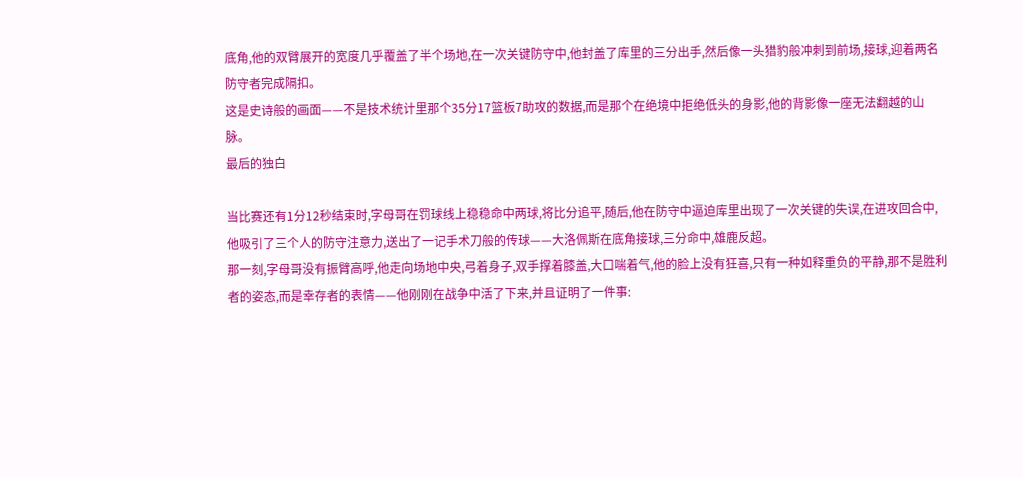底角,他的双臂展开的宽度几乎覆盖了半个场地,在一次关键防守中,他封盖了库里的三分出手,然后像一头猎豹般冲刺到前场,接球,迎着两名防守者完成隔扣。
这是史诗般的画面——不是技术统计里那个35分17篮板7助攻的数据,而是那个在绝境中拒绝低头的身影,他的背影像一座无法翻越的山脉。
最后的独白

当比赛还有1分12秒结束时,字母哥在罚球线上稳稳命中两球,将比分追平,随后,他在防守中逼迫库里出现了一次关键的失误,在进攻回合中,他吸引了三个人的防守注意力,送出了一记手术刀般的传球——大洛佩斯在底角接球,三分命中,雄鹿反超。
那一刻,字母哥没有振臂高呼,他走向场地中央,弓着身子,双手撑着膝盖,大口喘着气,他的脸上没有狂喜,只有一种如释重负的平静,那不是胜利者的姿态,而是幸存者的表情——他刚刚在战争中活了下来,并且证明了一件事: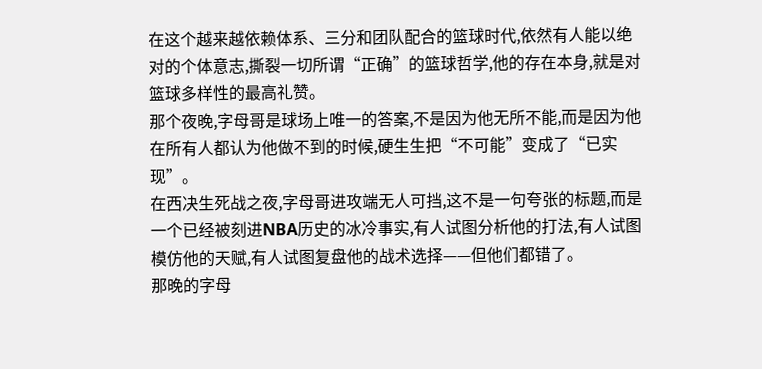在这个越来越依赖体系、三分和团队配合的篮球时代,依然有人能以绝对的个体意志,撕裂一切所谓“正确”的篮球哲学,他的存在本身,就是对篮球多样性的最高礼赞。
那个夜晚,字母哥是球场上唯一的答案,不是因为他无所不能,而是因为他在所有人都认为他做不到的时候,硬生生把“不可能”变成了“已实现”。
在西决生死战之夜,字母哥进攻端无人可挡,这不是一句夸张的标题,而是一个已经被刻进NBA历史的冰冷事实,有人试图分析他的打法,有人试图模仿他的天赋,有人试图复盘他的战术选择——但他们都错了。
那晚的字母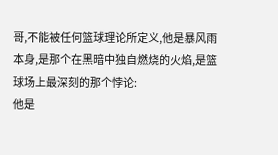哥,不能被任何篮球理论所定义,他是暴风雨本身,是那个在黑暗中独自燃烧的火焰,是篮球场上最深刻的那个悖论:
他是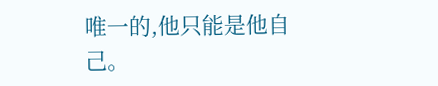唯一的,他只能是他自己。